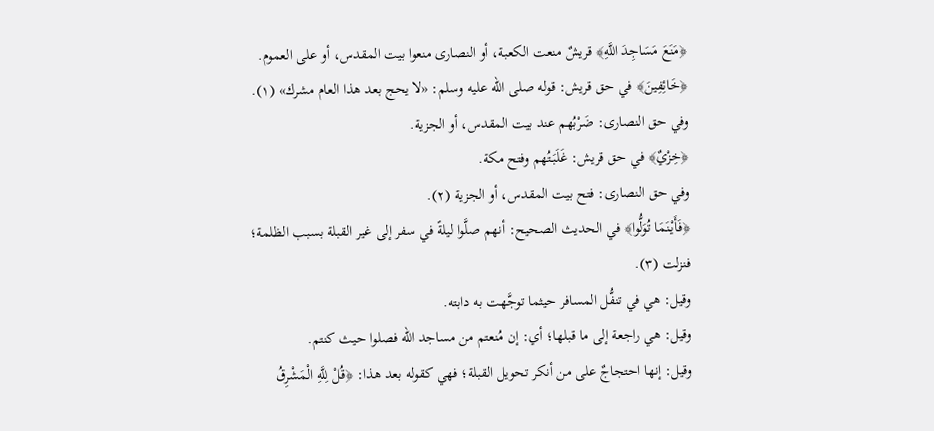﴿مَنَعَ مَسَاجِدَ اللَّهِ﴾ قريشٌ منعت الكعبة، أو النصارى منعوا بيت المقدس، أو على العموم.
﴿خَائِفِينَ﴾ في حق قريش: قوله صلى الله عليه وسلم: «لا يحج بعد هذا العام مشرك» (١).
وفي حق النصارى: ضَرْبُهم عند بيت المقدس، أو الجزية.
﴿خِزْيٌ﴾ في حق قريش: غَلَبَتُهم وفتح مكة.
وفي حق النصارى: فتح بيت المقدس، أو الجزية (٢).
﴿فَأَيْنَمَا تُوَلُّوا﴾ في الحديث الصحيح: أنهم صلَّوا ليلةً في سفر إلى غير القبلة بسبب الظلمة؛ فنزلت (٣).
وقيل: هي في تنفُّل المسافر حيثما توجَّهت به دابته.
وقيل: هي راجعة إلى ما قبلها؛ أي: إن مُنعتم من مساجد الله فصلوا حيث كنتم.
وقيل: إنها احتجاجٌ على من أنكر تحويل القبلة؛ فهي كقوله بعد هذا: ﴿قُلْ لِلَّهِ الْمَشْرِقُ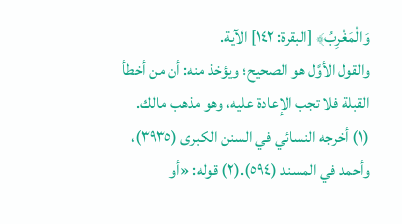وَالْمَغْرِبُ﴾ [البقرة: ١٤٢] الآية.
والقول الأوَّل هو الصحيح؛ ويؤخذ منه: أن من أخطأ القبلة فلا تجب الإعادة عليه، وهو مذهب مالك.
(١) أخرجه النسائي في السنن الكبرى (٣٩٣٥)، وأحمد في المسند (٥٩٤).(٢) قوله: «أو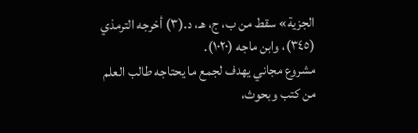الجزية» سقط من ب، ج، هـ، د.(٣) أخرجه الترمذي (٣٤٥)، وابن ماجه (١٠٢٠).
مشروع مجاني يهدف لجمع ما يحتاجه طالب العلم من كتب وبحوث،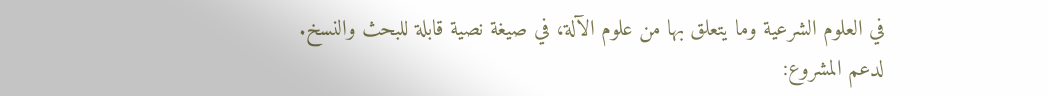في العلوم الشرعية وما يتعلق بها من علوم الآلة، في صيغة نصية قابلة للبحث والنسخ.
لدعم المشروع: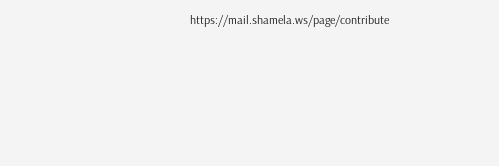https://mail.shamela.ws/page/contribute